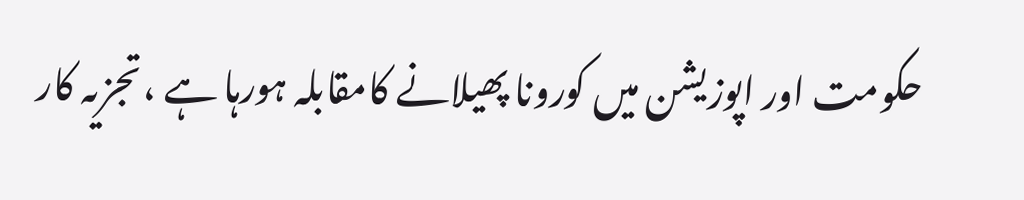حکومت اور اپوزیشن میں کورونا پھیلانے کامقابلہ ہورہا ہے ،تجزیہ کار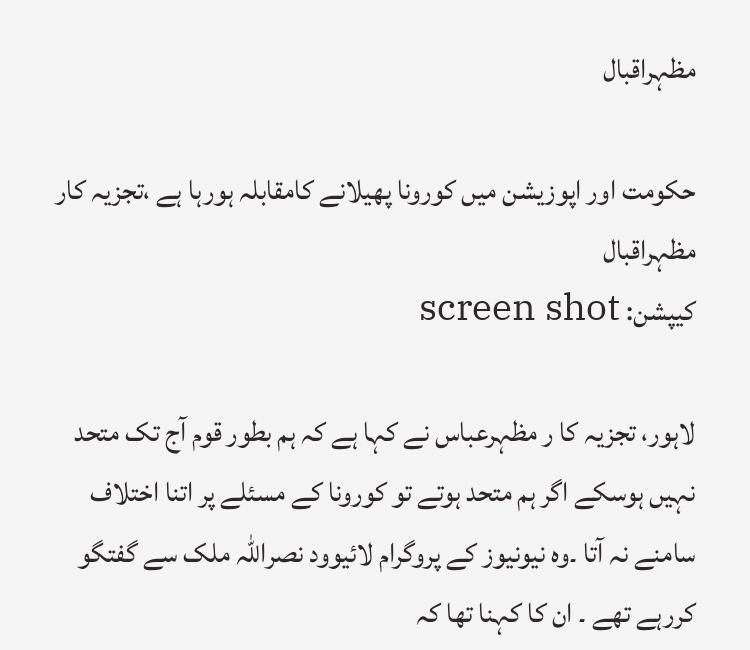مظہراقبال

حکومت اور اپوزیشن میں کورونا پھیلانے کامقابلہ ہورہا ہے ،تجزیہ کار مظہراقبال
کیپشن: screen shot

لاہور، تجزیہ کا ر مظہرعباس نے کہا ہے کہ ہم بطور قوم آج تک متحد نہیں ہوسکے اگر ہم متحد ہوتے تو کورونا کے مسئلے پر اتنا اختلاف سامنے نہ آتا ۔وہ نیونیوز کے پروگرام لائیوود نصراللہ ملک سے گفتگو کررہے تھے ۔ ان کا کہنا تھا کہ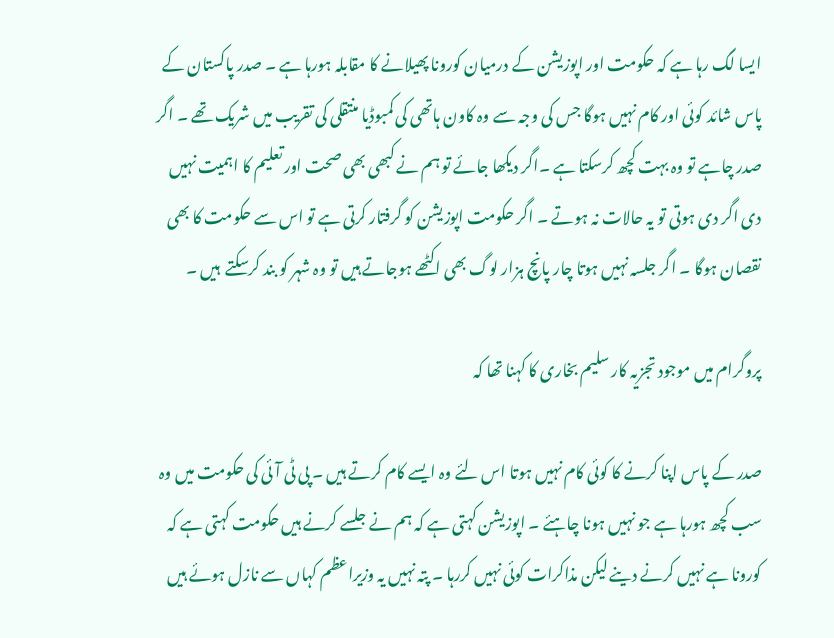ایسا لگ رہا ہے کہ حکومت اور اپوزیشن کے درمیان کورونا پھیلانے کا مقابلہ ہورہا ہے ۔ صدر پاکستان کے پاس شائد کوئی اور کام نہیں ہوگا جس کی وجہ سے وہ کاون ہاتھی کی کمبوڈیا منتقلی کی تقریب میں شریک تھے ۔ اگر صدر چاہے تو وہ بہت کچھ کرسکتا ہے ۔اگر دیکھا جائے تو ہم نے کبھی بھی صحت اور تعلیم کا اہمیت نہیں دی اگر دی ہوتی تو یہ حالات نہ ہوتے ۔ اگر حکومت اپوزیشن کو گرفتار کرتی ہے تو اس سے حکومت کا بھی نقصان ہوگا ۔ اگر جلسہ نہیں ہوتا چار پانچ ہزار لوگ بھی اکٹھے ہوجاتے ہیں تو وہ شہر کو بند کرسکتے  ہیں ۔

پروگرام میں موجود تجزیہ کار سلیم بخاری کا کہنا تھا کہ

صدر کے پاس اپنا کرنے کا کوئی کام نہیں ہوتا اس لئے وہ ایسے کام کرتے ہیں ۔ پی ٹی آئی کی حکومت میں وہ سب کچھ ہورہا ہے جو نہیں ہونا چاہئے ۔ اپوزیشن کہتی ہے کہ ہم نے جلسے کرنے ہیں حکومت کہتی ہے کہ کورونا ہے نہیں کرنے دینے لیکن مذاکرات کوئی نہیں کررہا ۔ پتہ نہیں یہ وزیراعظم کہاں سے نازل ہوئے ہیں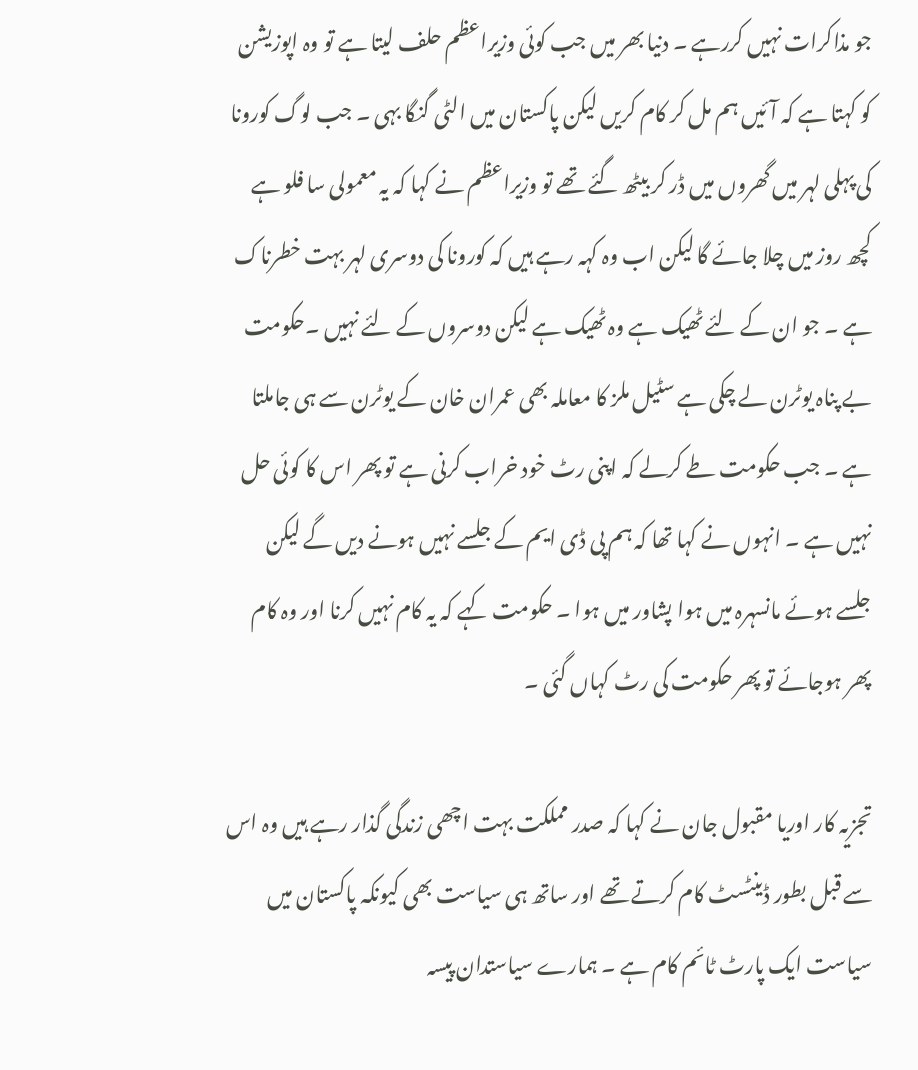جو مذاکرات نہیں کررہے ۔ دنیا بھر میں جب کوئی وزیراعظم حلف لیتا ہے تو وہ اپوزیشن کو کہتا ہے کہ آئیں ہم مل کر کام کریں لیکن پاکستان میں الٹی گنگا بہی ۔ جب لوگ کورونا کی پہلی لہر میں گھروں میں ڈر کر بیٹھ گئے تھے تو وزیراعظم نے کہا کہ یہ معمولی سا فلو ہے کچھ روز میں چلا جائے گا لیکن اب وہ کہہ رہے ہیں کہ کورونا کی دوسری لہر بہت خطرناک ہے ۔ جو ان کے لئے ٹھیک ہے وہ ٹھیک ہے لیکن دوسروں کے لئے نہیں ۔حکومت  بے پناہ یوٹرن لے چکی ہے سٹیل ملز کا معاملہ بھی عمران خان کے یوٹرن سے ہی جاملتا ہے ۔ جب حکومت طے کرلے کہ اپنی رٹ خود خراب کرنی ہے تو پھر اس کا کوئی حل نہیں ہے ۔ انہوں نے کہا تھا کہ ہم پی ڈی ایم کے جلسے نہیں ہونے دیں گے لیکن جلسے ہوئے مانسہرہ میں ہوا پشاور میں ہوا ۔ حکومت کہے کہ یہ کام نہیں کرنا اور وہ کام پھر ہوجائے تو پھر حکومت کی رٹ کہاں گئی ۔

تجزیہ کار اوریا مقبول جان نے کہا کہ صدر مملکت بہت اچھی زندگی گذار رہے ہیں وہ اس سے قبل بطور ڈینٹسٹ کام کرتے تھے اور ساتھ ہی سیاست بھی کیونکہ پاکستان میں سیاست ایک پارٹ ٹائم کام ہے ۔ ہمارے سیاستدان پیسہ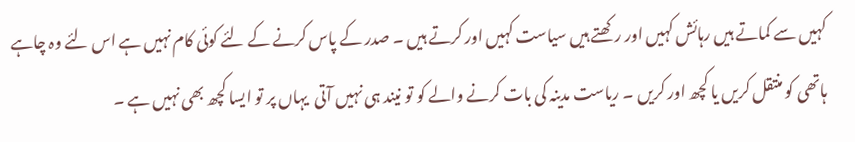کہیں سے کماتے ہیں رہائش کہیں اور رکھتے ہیں سیاست کہیں اور کرتے ہیں ۔ صدر کے پاس کرنے کے لئے کوئی کام نہیں ہے اس لئے وہ چاہے ہاتھی کو منتقل کریں یا کچھ اور کریں ۔ ریاست مدینہ کی بات کرنے والے کو تو نیند ہی نہیں آتی  یہاں پر تو ایسا کچھ بھی نہیں ہے ۔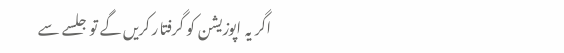اگر یہ اپوزیشن کو گرفتار کریں گے تو جلسے سے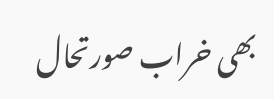بھی خراب صورتحال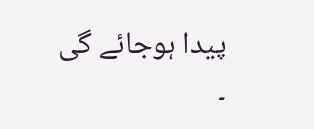پیدا ہوجائے گی ۔